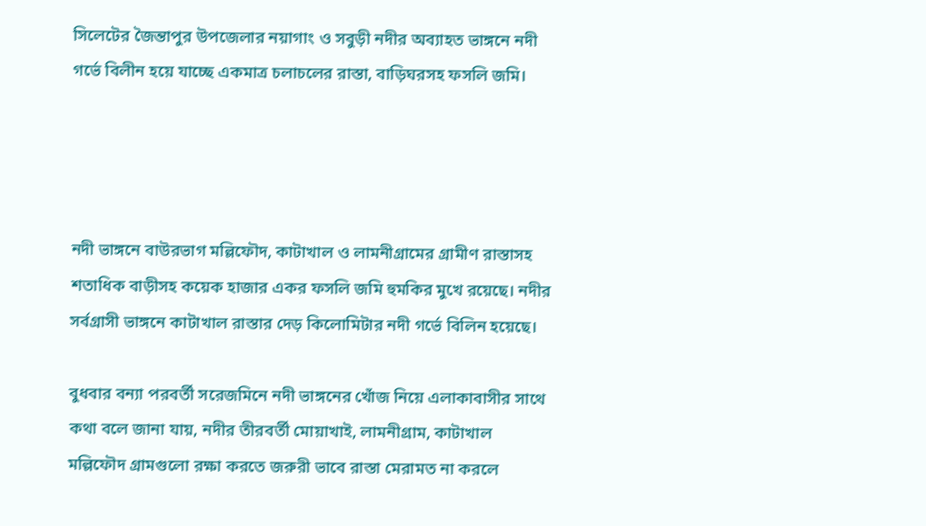সিলেটের জৈন্তাপুর উপজেলার নয়াগাং ও সবুড়ী নদীর অব্যাহত ভাঙ্গনে নদী গর্ভে বিলীন হয়ে যাচ্ছে একমাত্র চলাচলের রাস্তা, বাড়িঘরসহ ফসলি জমি।




নদী ভাঙ্গনে বাউরভাগ মল্লিফৌদ, কাটাখাল ও লামনীগ্রামের গ্রামীণ রাস্তাসহ শতাধিক বাড়ীসহ কয়েক হাজার একর ফসলি জমি হুমকির মুখে রয়েছে। নদীর সর্বগ্রাসী ভাঙ্গনে কাটাখাল রাস্তার দেড় কিলোমিটার নদী গর্ভে বিলিন হয়েছে।

বুধবার বন্যা পরবর্তী সরেজমিনে নদী ভাঙ্গনের খোঁজ নিয়ে এলাকাবাসীর সাথে কথা বলে জানা যায়, নদীর তীরবর্তী মোয়াখাই, লামনীগ্রাম, কাটাখাল মল্লিফৌদ গ্রামগুলো রক্ষা করতে জরুরী ভাবে রাস্তা মেরামত না করলে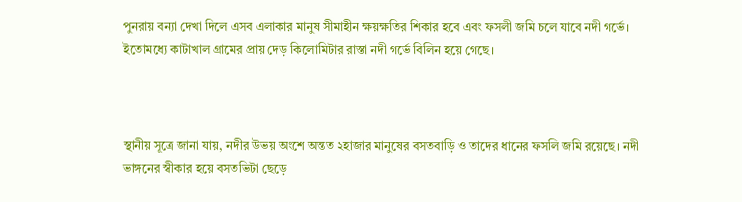পুনরায় বন্যা দেখা দিলে এসব এলাকার মানুষ সীমাহীন ক্ষয়ক্ষতির শিকার হবে এবং ফসলী জমি চলে যাবে নদী গর্ভে। ইতোমধ্যে কাটাখাল গ্রামের প্রায় দেড় কিলোমিটার রাস্তা নদী গর্ভে বিলিন হয়ে গেছে।



স্থানীয় সূত্রে জানা যায়, নদীর উভয় অংশে অন্তত ২হাজার মানুষের বসতবাড়ি ও তাদের ধানের ফসলি জমি রয়েছে। নদী ভাঙ্গনের স্বীকার হয়ে বসতভিটা ছেড়ে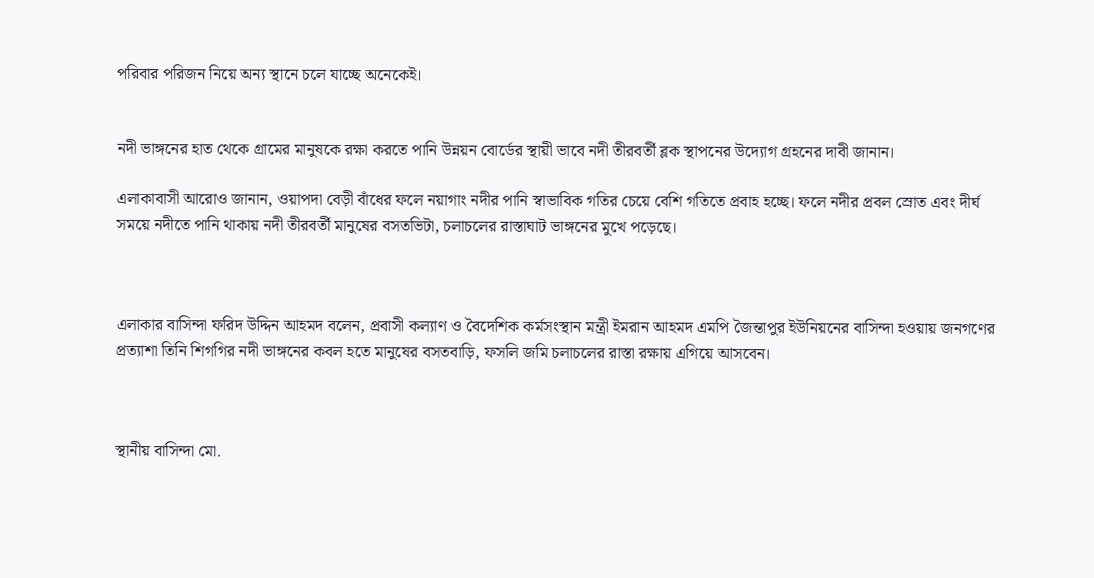পরিবার পরিজন নিয়ে অন্য স্থানে চলে যাচ্ছে অনেকেই।


নদী ভাঙ্গনের হাত থেকে গ্রামের মানুষকে রক্ষা করতে পানি উন্নয়ন বোর্ডের স্থায়ী ভাবে নদী তীরবর্তী ব্লক স্থাপনের উদ্যোগ গ্রহনের দাবী জানান।

এলাকাবাসী আরোও জানান, ওয়াপদা বেড়ী বাঁধের ফলে নয়াগাং নদীর পানি স্বাভাবিক গতির চেয়ে বেশি গতিতে প্রবাহ হচ্ছে। ফলে নদীর প্রবল স্রোত এবং দীর্ঘ সময়ে নদীতে পানি থাকায় নদী তীরবর্তী মানুষের বসতভিটা, চলাচলের রাস্তাঘাট ভাঙ্গনের মুখে পড়েছে।



এলাকার বাসিন্দা ফরিদ উদ্দিন আহমদ বলেন, প্রবাসী কল্যাণ ও বৈদেশিক কর্মসংস্থান মন্ত্রী ইমরান আহমদ এমপি জৈন্তাপুর ইউনিয়নের বাসিন্দা হওয়ায় জনগণের প্রত্যাশা তিনি শিগগির নদী ভাঙ্গনের কবল হতে মানুষের বসতবাড়ি, ফসলি জমি চলাচলের রাস্তা রক্ষায় এগিয়ে আসবেন।



স্থানীয় বাসিন্দা মো.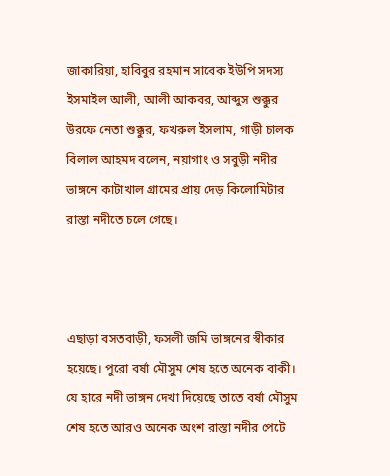জাকারিয়া, হাবিবুর রহমান সাবেক ইউপি সদস্য ইসমাইল আলী, আলী আকবর, আব্দুস শুক্কুর উরফে নেতা শুক্কুর, ফখরুল ইসলাম, গাড়ী চালক বিলাল আহমদ বলেন, নয়াগাং ও সবুড়ী নদীর ভাঙ্গনে কাটাখাল গ্রামের প্রায় দেড় কিলোমিটার রাস্তা নদীতে চলে গেছে।



এছাড়া বসতবাড়ী, ফসলী জমি ভাঙ্গনের স্বীকার হয়েছে। পুরো বর্ষা মৌসুম শেষ হতে অনেক বাকী। যে হারে নদী ভাঙ্গন দেখা দিয়েছে তাতে বর্ষা মৌসুম শেষ হতে আরও অনেক অংশ রাস্তা নদীর পেটে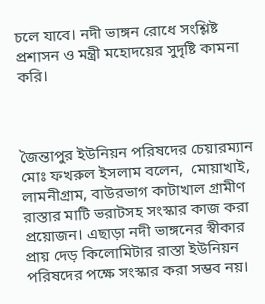চলে যাবে। নদী ভাঙ্গন রোধে সংশ্লিষ্ট প্রশাসন ও মন্ত্রী মহোদয়ের সুদৃষ্টি কামনা করি।



জৈন্তাপুর ইউনিয়ন পরিষদের চেয়ারম্যান মোঃ ফখরুল ইসলাম বলেন,  মোয়াখাই, লামনীগ্রাম, বাউরভাগ কাটাখাল গ্রামীণ রাস্তার মাটি ভরাটসহ সংস্কার কাজ করা প্রয়োজন। এছাড়া নদী ভাঙ্গনের স্বীকার প্রায় দেড় কিলোমিটার রাস্তা ইউনিয়ন পরিষদের পক্ষে সংস্কার করা সম্ভব নয়।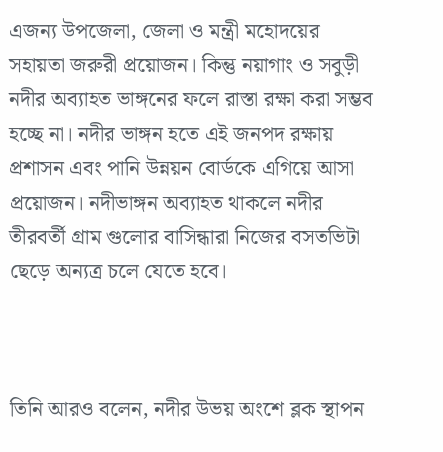এজন্য উপজেলা, জেলা ও মন্ত্রী মহোদয়ের সহায়তা জরুরী প্রয়োজন। কিন্তু নয়াগাং ও সবুড়ী নদীর অব্যাহত ভাঙ্গনের ফলে রাস্তা রক্ষা করা সম্ভব হচ্ছে না। নদীর ভাঙ্গন হতে এই জনপদ রক্ষায় প্রশাসন এবং পানি উন্নয়ন বোর্ডকে এগিয়ে আসা প্রয়োজন। নদীভাঙ্গন অব্যাহত থাকলে নদীর তীরবর্তী গ্রাম গুলোর বাসিন্ধারা নিজের বসতভিটা ছেড়ে অন্যত্র চলে যেতে হবে।



তিনি আরও বলেন, নদীর উভয় অংশে ব্লক স্থাপন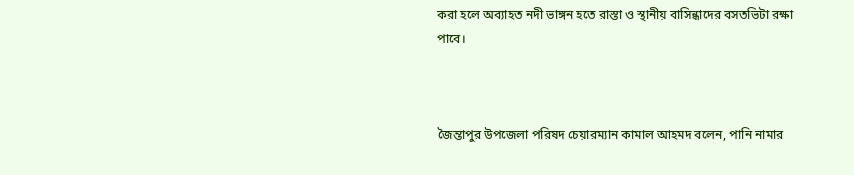করা হলে অব্যাহত নদী ভাঙ্গন হতে রাস্তা ও স্থানীয় বাসিন্ধাদের বসতভিটা রক্ষা পাবে।



জৈন্তাপুর উপজেলা পরিষদ চেয়ারম্যান কামাল আহমদ বলেন, পানি নামার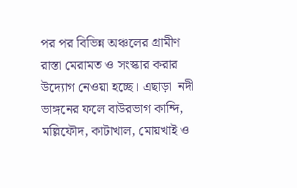পর পর বিভিন্ন অঞ্চলের গ্রামীণ রাস্তা মেরামত ও সংস্কার করার উদ্যোগ নেওয়া হচ্ছে। এছাড়া  নদী ভাঙ্গনের ফলে বাউরভাগ কান্দি, মল্লিফৌদ, কাটাখাল, মোয়খাই ও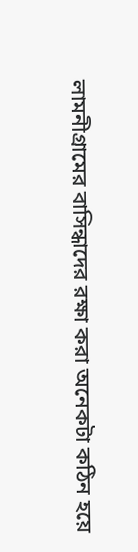লামনীগ্রামের বাসিন্ধাদের রক্ষা করা অনেকটা কঠিন হয়ে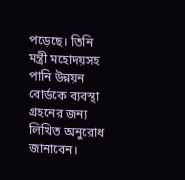পড়েছে। তিনি মন্ত্রী মহোদয়সহ পানি উন্নয়ন বোর্ডকে ব্যবস্থা গ্রহনের জন্য লিখিত অনুরোধ জানাবেন।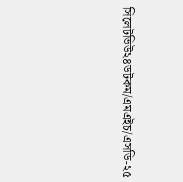সিলেটভিউ২৪ডটকম/এমএইচ/এসডি-২৫